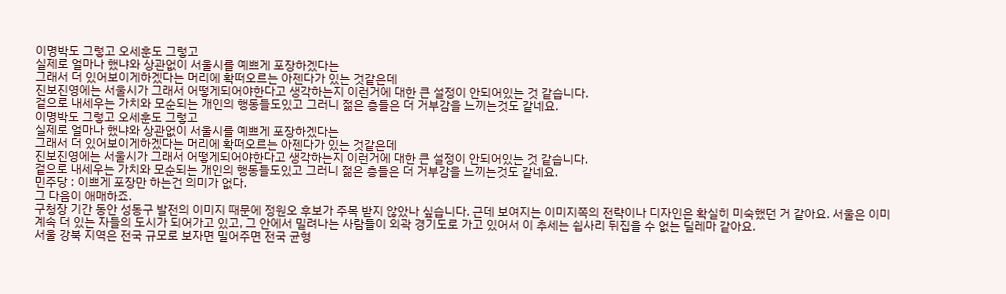이명박도 그렇고 오세훈도 그렇고
실제로 얼마나 했냐와 상관없이 서울시를 예쁘게 포장하겠다는
그래서 더 있어보이게하겠다는 머리에 확떠오르는 아젠다가 있는 것같은데
진보진영에는 서울시가 그래서 어떻게되어야한다고 생각하는지 이런거에 대한 큰 설정이 안되어있는 것 같습니다.
겉으로 내세우는 가치와 모순되는 개인의 행동들도있고 그러니 젊은 층들은 더 거부감을 느끼는것도 같네요.
이명박도 그렇고 오세훈도 그렇고
실제로 얼마나 했냐와 상관없이 서울시를 예쁘게 포장하겠다는
그래서 더 있어보이게하겠다는 머리에 확떠오르는 아젠다가 있는 것같은데
진보진영에는 서울시가 그래서 어떻게되어야한다고 생각하는지 이런거에 대한 큰 설정이 안되어있는 것 같습니다.
겉으로 내세우는 가치와 모순되는 개인의 행동들도있고 그러니 젊은 층들은 더 거부감을 느끼는것도 같네요.
민주당 : 이쁘게 포장만 하는건 의미가 없다.
그 다음이 애매하죠.
구청장 기간 동안 성동구 발전의 이미지 때문에 정원오 후보가 주목 받지 않았나 싶습니다. 근데 보여지는 이미지쪽의 전략이나 디자인은 확실히 미숙했던 거 같아요. 서울은 이미 계속 더 있는 자들의 도시가 되어가고 있고, 그 안에서 밀려나는 사람들이 외곽 경기도로 가고 있어서 이 추세는 쉽사리 뒤집을 수 없는 딜레마 같아요.
서울 강북 지역은 전국 규모로 보자면 밀어주면 전국 균형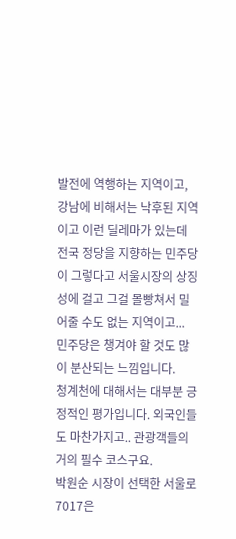발전에 역행하는 지역이고, 강남에 비해서는 낙후된 지역이고 이런 딜레마가 있는데 전국 정당을 지향하는 민주당이 그렇다고 서울시장의 상징성에 걸고 그걸 몰빵쳐서 밀어줄 수도 없는 지역이고... 민주당은 챙겨야 할 것도 많이 분산되는 느낌입니다.
청계천에 대해서는 대부분 긍정적인 평가입니다. 외국인들도 마찬가지고.. 관광객들의 거의 필수 코스구요.
박원순 시장이 선택한 서울로 7017은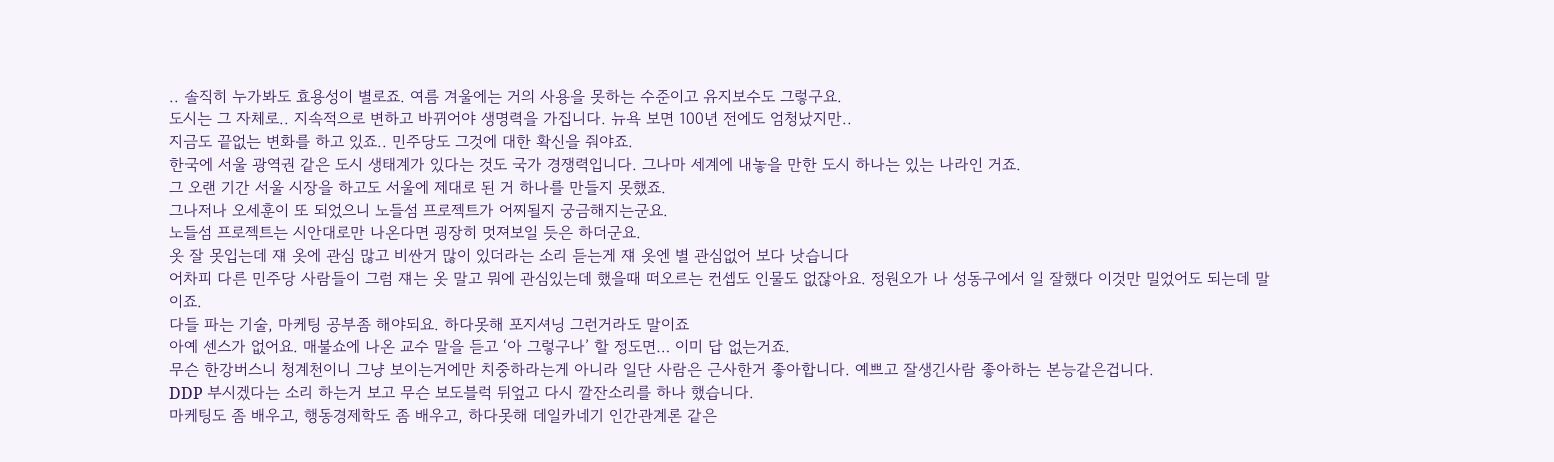.. 솔직히 누가봐도 효용성이 별로죠. 여름 겨울에는 거의 사용을 못하는 수준이고 유지보수도 그렇구요.
도시는 그 자체로.. 지속적으로 변하고 바뀌어야 생명력을 가집니다. 뉴욕 보면 100년 전에도 엄청났지만..
지금도 끝없는 변화를 하고 있죠.. 민주당도 그것에 대한 확신을 줘야죠.
한국에 서울 광역권 같은 도시 생태계가 있다는 것도 국가 경쟁력입니다. 그나마 세계에 내놓을 만한 도시 하나는 있는 나라인 거죠.
그 오랜 기간 서울 시장을 하고도 서울에 제대로 된 거 하나를 만들지 못했죠.
그나저나 오세훈이 또 되었으니 노들섬 프로젝트가 어찌될지 궁금해지는군요.
노들섬 프로젝트는 시안대로만 나온다면 굉장히 멋져보일 듯은 하더군요.
옷 잘 못입는데 쟤 옷에 관심 많고 비싼거 많이 있더라는 소리 듣는게 쟤 옷엔 별 관심없어 보다 낫습니다
어차피 다른 민주당 사람들이 그럼 쟤는 옷 말고 뭐에 관심있는데 했을때 떠오르는 컨셉도 인물도 없잖아요. 정원오가 나 성동구에서 일 잘했다 이것만 밀었어도 되는데 말이죠.
다들 파는 기술, 마케팅 공부좀 해야되요. 하다못해 포지셔닝 그런거라도 말이죠
아예 센스가 없어요. 매불쇼에 나온 교수 말을 듣고 ‘아 그렇구나’ 할 정도면… 이미 답 없는거죠.
무슨 한강버스니 청계천이니 그냥 보이는거에만 치중하라는게 아니라 일단 사람은 근사한거 좋아합니다. 예쁘고 잘생긴사람 좋아하는 본능같은겁니다.
DDP 부시겠다는 소리 하는거 보고 무슨 보도블럭 뒤엎고 다시 깔잔소리를 하나 했습니다.
마케팅도 좀 배우고, 행동경제학도 좀 배우고, 하다못해 데일카네기 인간관계론 같은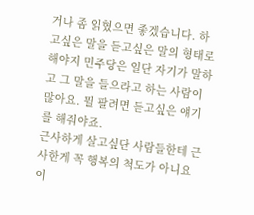거나 좀 읽혔으면 좋겠습니다. 하고싶은 말을 듣고싶은 말의 형태로 해야지 민주당은 일단 자기가 말하고 그 말을 들으라고 하는 사람이 많아요. 뭘 팔려면 듣고싶은 얘기를 해줘야죠.
근사하게 살고싶단 사람들한테 근사한게 꼭 행복의 척도가 아니요 이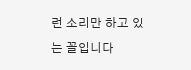런 소리만 하고 있는 꼴입니다